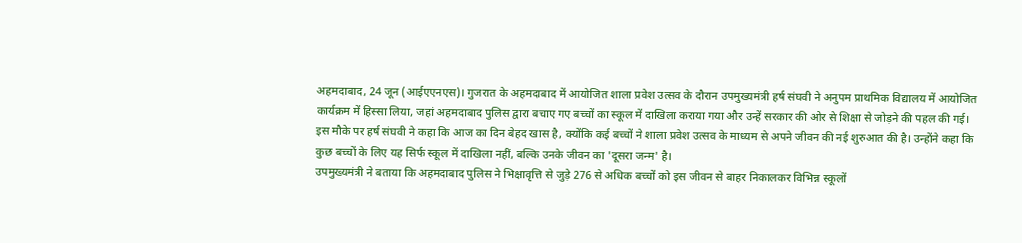अहमदाबाद, 24 जून (आईएएनएस)। गुजरात के अहमदाबाद में आयोजित शाला प्रवेश उत्सव के दौरान उपमुख्यमंत्री हर्ष संघवी ने अनुपम प्राथमिक विद्यालय में आयोजित कार्यक्रम में हिस्सा लिया, जहां अहमदाबाद पुलिस द्वारा बचाए गए बच्चों का स्कूल में दाखिला कराया गया और उन्हें सरकार की ओर से शिक्षा से जोड़ने की पहल की गई।
इस मौके पर हर्ष संघवी ने कहा कि आज का दिन बेहद खास है, क्योंकि कई बच्चों ने शाला प्रवेश उत्सव के माध्यम से अपने जीवन की नई शुरुआत की है। उन्होंने कहा कि कुछ बच्चों के लिए यह सिर्फ स्कूल में दाखिला नहीं, बल्कि उनके जीवन का 'दूसरा जन्म' है।
उपमुख्यमंत्री ने बताया कि अहमदाबाद पुलिस ने भिक्षावृत्ति से जुड़े 276 से अधिक बच्चों को इस जीवन से बाहर निकालकर विभिन्न स्कूलों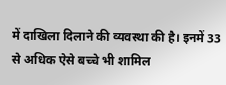में दाखिला दिलाने की व्यवस्था की है। इनमें 33 से अधिक ऐसे बच्चे भी शामिल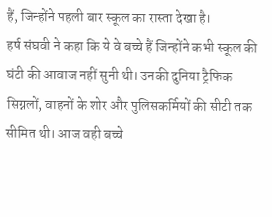हैं, जिन्होंने पहली बार स्कूल का रास्ता देखा है।
हर्ष संघवी ने कहा कि ये वे बच्चे हैं जिन्होंने कभी स्कूल की घंटी की आवाज नहीं सुनी थी। उनकी दुनिया ट्रैफिक सिग्नलों, वाहनों के शोर और पुलिसकर्मियों की सीटी तक सीमित थी। आज वही बच्चे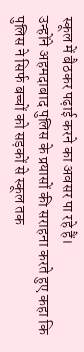स्कूल में बैठकर पढ़ाई करने का अवसर पा रहे हैं।
उन्होंने अहमदाबाद पुलिस के प्रयासों की सराहना करते हुए कहा कि पुलिस ने सिर्फ बच्चों को सड़कों से स्कूल तक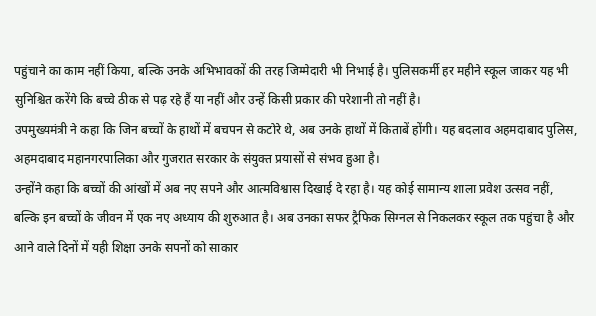पहुंचाने का काम नहीं किया, बल्कि उनके अभिभावकों की तरह जिम्मेदारी भी निभाई है। पुलिसकर्मी हर महीने स्कूल जाकर यह भी सुनिश्चित करेंगे कि बच्चे ठीक से पढ़ रहे हैं या नहीं और उन्हें किसी प्रकार की परेशानी तो नहीं है।
उपमुख्यमंत्री ने कहा कि जिन बच्चों के हाथों में बचपन से कटोरे थे, अब उनके हाथों में किताबें होंगी। यह बदलाव अहमदाबाद पुलिस, अहमदाबाद महानगरपालिका और गुजरात सरकार के संयुक्त प्रयासों से संभव हुआ है।
उन्होंने कहा कि बच्चों की आंखों में अब नए सपने और आत्मविश्वास दिखाई दे रहा है। यह कोई सामान्य शाला प्रवेश उत्सव नहीं, बल्कि इन बच्चों के जीवन में एक नए अध्याय की शुरुआत है। अब उनका सफर ट्रैफिक सिग्नल से निकलकर स्कूल तक पहुंचा है और आने वाले दिनों में यही शिक्षा उनके सपनों को साकार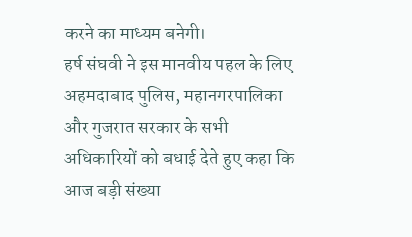करने का माध्यम बनेगी।
हर्ष संघवी ने इस मानवीय पहल के लिए अहमदाबाद पुलिस, महानगरपालिका और गुजरात सरकार के सभी अधिकारियों को बधाई देते हुए कहा कि आज बड़ी संख्या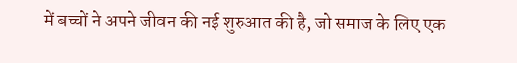में बच्चों ने अपने जीवन की नई शुरुआत की है, जो समाज के लिए एक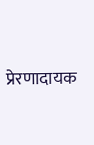प्रेरणादायक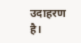उदाहरण है।